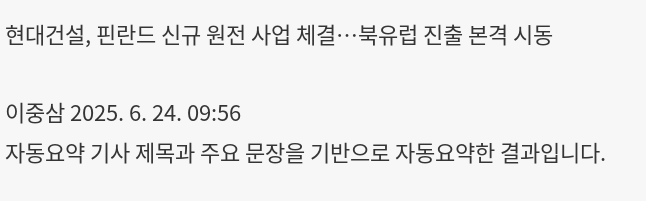현대건설, 핀란드 신규 원전 사업 체결…북유럽 진출 본격 시동

이중삼 2025. 6. 24. 09:56
자동요약 기사 제목과 주요 문장을 기반으로 자동요약한 결과입니다.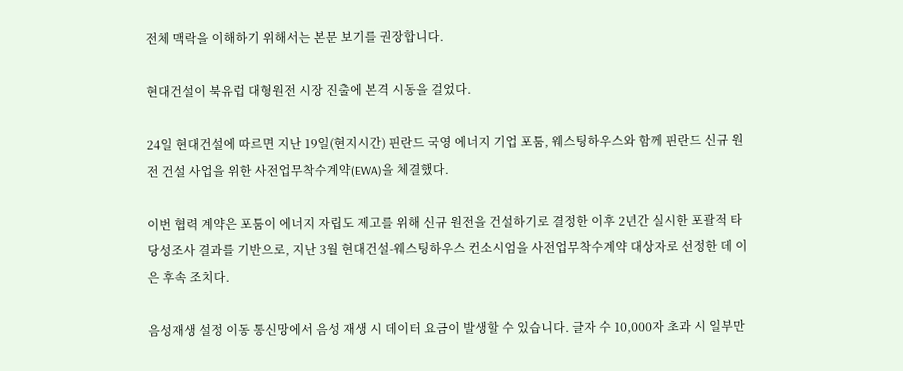전체 맥락을 이해하기 위해서는 본문 보기를 권장합니다.

현대건설이 북유럽 대형원전 시장 진출에 본격 시동을 걸었다.

24일 현대건설에 따르면 지난 19일(현지시간) 핀란드 국영 에너지 기업 포툼, 웨스팅하우스와 함께 핀란드 신규 원전 건설 사업을 위한 사전업무착수계약(EWA)을 체결했다.

이번 협력 계약은 포툼이 에너지 자립도 제고를 위해 신규 원전을 건설하기로 결정한 이후 2년간 실시한 포괄적 타당성조사 결과를 기반으로, 지난 3월 현대건설-웨스팅하우스 컨소시엄을 사전업무착수계약 대상자로 선정한 데 이은 후속 조치다.

음성재생 설정 이동 통신망에서 음성 재생 시 데이터 요금이 발생할 수 있습니다. 글자 수 10,000자 초과 시 일부만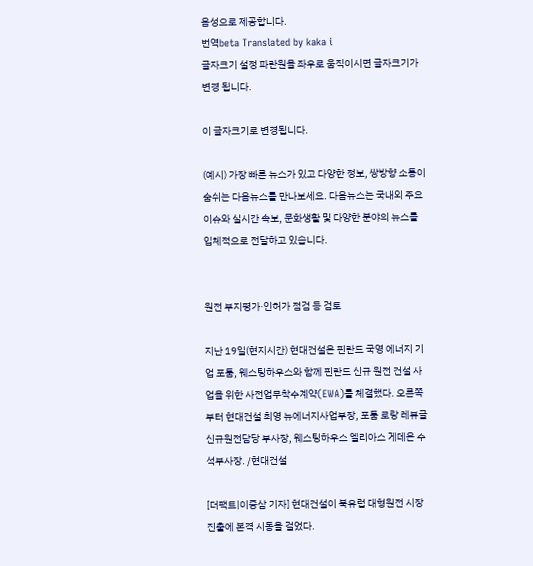음성으로 제공합니다.
번역beta Translated by kaka i
글자크기 설정 파란원을 좌우로 움직이시면 글자크기가 변경 됩니다.

이 글자크기로 변경됩니다.

(예시) 가장 빠른 뉴스가 있고 다양한 정보, 쌍방향 소통이 숨쉬는 다음뉴스를 만나보세요. 다음뉴스는 국내외 주요이슈와 실시간 속보, 문화생활 및 다양한 분야의 뉴스를 입체적으로 전달하고 있습니다.


원전 부지평가·인허가 점검 등 검토

지난 19일(현지시간) 현대건설은 핀란드 국영 에너지 기업 포툼, 웨스팅하우스와 함께 핀란드 신규 원전 건설 사업을 위한 사전업무착수계약(EWA)를 체결했다. 오른쪽부터 현대건설 최영 뉴에너지사업부장, 포툼 로랑 레뷰글 신규원전담당 부사장, 웨스팅하우스 엘리아스 게데온 수석부사장. /현대건설

[더팩트|이중삼 기자] 현대건설이 북유럽 대형원전 시장 진출에 본격 시동을 걸었다.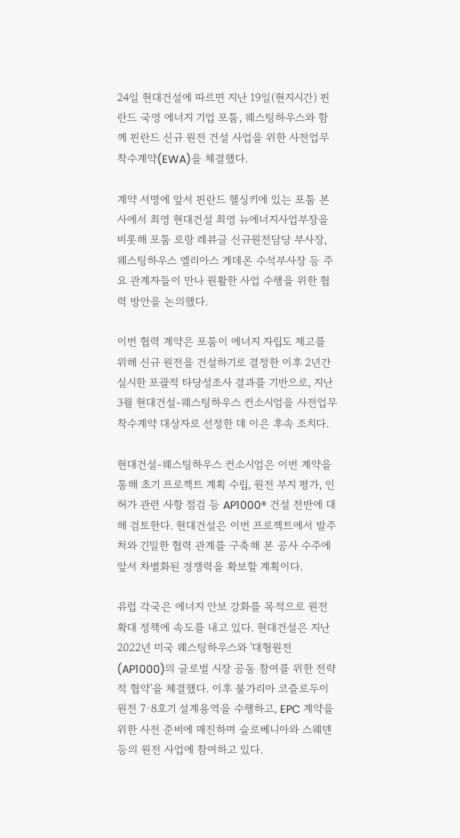24일 현대건설에 따르면 지난 19일(현지시간) 핀란드 국영 에너지 기업 포툼, 웨스팅하우스와 함께 핀란드 신규 원전 건설 사업을 위한 사전업무착수계약(EWA)을 체결했다.

계약 서명에 앞서 핀란드 헬싱키에 있는 포툼 본사에서 최영 현대건설 최영 뉴에너지사업부장을 비롯해 포툼 로랑 레뷰글 신규원전담당 부사장, 웨스팅하우스 엘리아스 게데온 수석부사장 등 주요 관계자들이 만나 원활한 사업 수행을 위한 협력 방안을 논의했다.

이번 협력 계약은 포툼이 에너지 자립도 제고를 위해 신규 원전을 건설하기로 결정한 이후 2년간 실시한 포괄적 타당성조사 결과를 기반으로, 지난 3월 현대건설-웨스팅하우스 컨소시엄을 사전업무착수계약 대상자로 선정한 데 이은 후속 조치다.

현대건설-웨스팅하우스 컨소시엄은 이번 계약을 통해 초기 프로젝트 계획 수립, 원전 부지 평가, 인허가 관련 사항 점검 등 AP1000® 건설 전반에 대해 검토한다. 현대건설은 이번 프로젝트에서 발주처와 긴밀한 협력 관계를 구축해 본 공사 수주에 앞서 차별화된 경쟁력을 확보할 계획이다.

유럽 각국은 에너지 안보 강화를 목적으로 원전 확대 정책에 속도를 내고 있다. 현대건설은 지난 2022년 미국 웨스팅하우스와 '대형원전(AP1000)의 글로벌 시장 공동 참여를 위한 전략적 협약'을 체결했다. 이후 불가리아 코즐로두이 원전 7·8호기 설계용역을 수행하고, EPC 계약을 위한 사전 준비에 매진하며 슬로베니아와 스웨덴 등의 원전 사업에 참여하고 있다.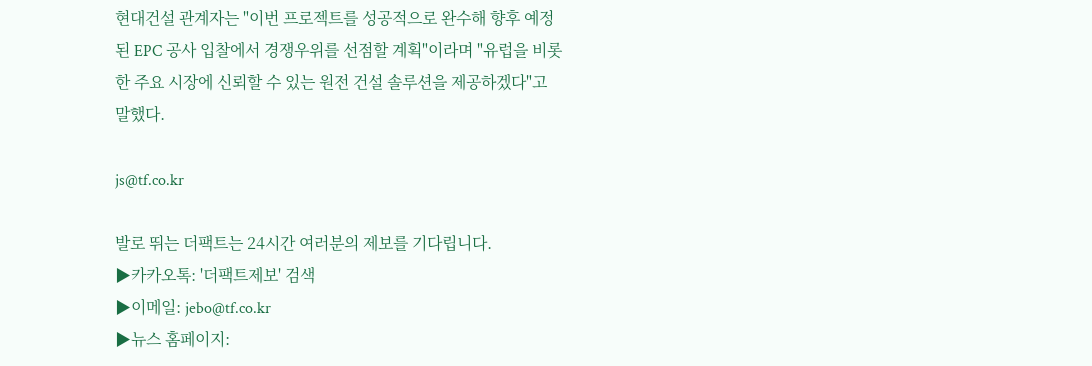현대건설 관계자는 "이번 프로젝트를 성공적으로 완수해 향후 예정된 EPC 공사 입찰에서 경쟁우위를 선점할 계획"이라며 "유럽을 비롯한 주요 시장에 신뢰할 수 있는 원전 건설 솔루션을 제공하겠다"고 말했다.

js@tf.co.kr

발로 뛰는 더팩트는 24시간 여러분의 제보를 기다립니다.
▶카카오톡: '더팩트제보' 검색
▶이메일: jebo@tf.co.kr
▶뉴스 홈페이지: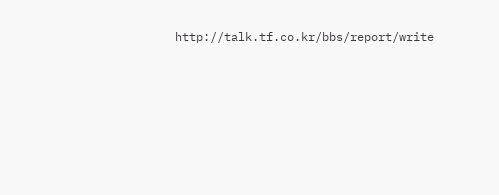http://talk.tf.co.kr/bbs/report/write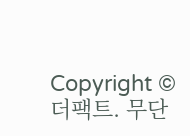Copyright © 더팩트. 무단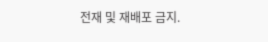전재 및 재배포 금지.